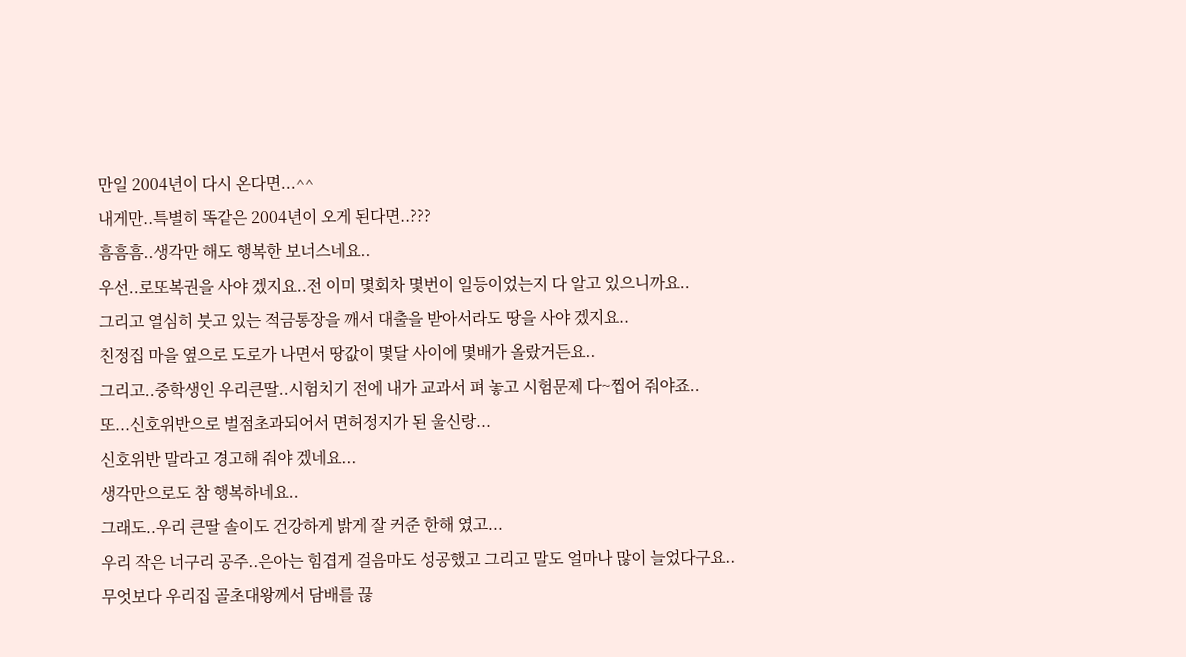만일 2004년이 다시 온다면...^^
내게만..특별히 똑같은 2004년이 오게 된다면..???
흠흠흠..생각만 해도 행복한 보너스네요..
우선..로또복권을 사야 겠지요..전 이미 몇회차 몇번이 일등이었는지 다 알고 있으니까요..
그리고 열심히 붓고 있는 적금통장을 깨서 대출을 받아서라도 땅을 사야 겠지요..
친정집 마을 옆으로 도로가 나면서 땅값이 몇달 사이에 몇배가 올랐거든요..
그리고..중학생인 우리큰딸..시험치기 전에 내가 교과서 펴 놓고 시험문제 다~찝어 줘야죠..
또...신호위반으로 벌점초과되어서 면허정지가 된 울신랑...
신호위반 말라고 경고해 줘야 겠네요...
생각만으로도 참 행복하네요..
그래도..우리 큰딸 솔이도 건강하게 밝게 잘 커준 한해 였고...
우리 작은 너구리 공주..은아는 힘겹게 걸음마도 성공했고 그리고 말도 얼마나 많이 늘었다구요..
무엇보다 우리집 골초대왕께서 담배를 끊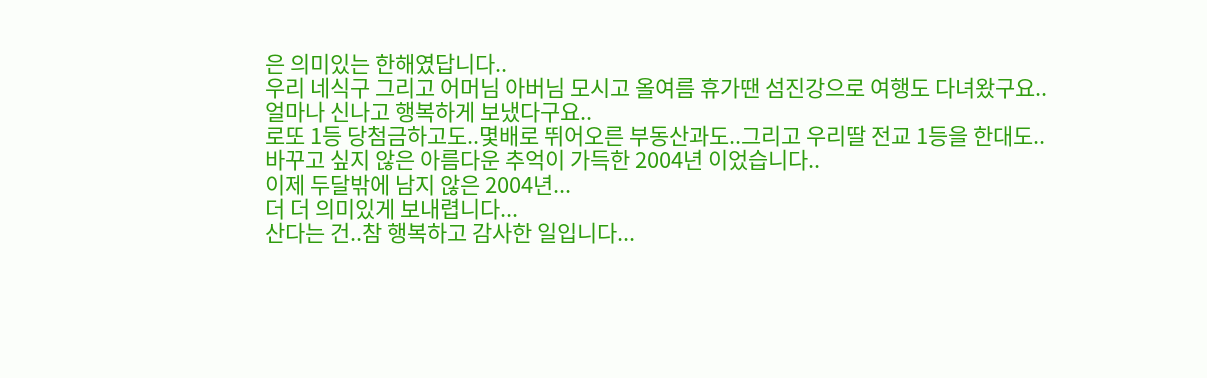은 의미있는 한해였답니다..
우리 네식구 그리고 어머님 아버님 모시고 올여름 휴가땐 섬진강으로 여행도 다녀왔구요..
얼마나 신나고 행복하게 보냈다구요..
로또 1등 당첨금하고도..몇배로 뛰어오른 부동산과도..그리고 우리딸 전교 1등을 한대도..
바꾸고 싶지 않은 아름다운 추억이 가득한 2004년 이었습니다..
이제 두달밖에 남지 않은 2004년...
더 더 의미있게 보내렵니다...
산다는 건..참 행복하고 감사한 일입니다...